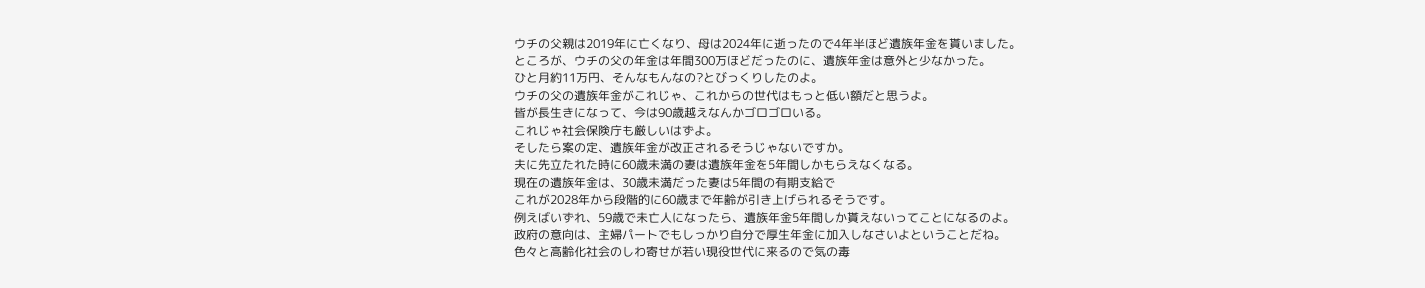ウチの父親は2019年に亡くなり、母は2024年に逝ったので4年半ほど遺族年金を貰いました。
ところが、ウチの父の年金は年間300万ほどだったのに、遺族年金は意外と少なかった。
ひと月約11万円、そんなもんなの?とびっくりしたのよ。
ウチの父の遺族年金がこれじゃ、これからの世代はもっと低い額だと思うよ。
皆が長生きになって、今は90歳越えなんかゴロゴロいる。
これじゃ社会保険庁も厳しいはずよ。
そしたら案の定、遺族年金が改正されるそうじゃないですか。
夫に先立たれた時に60歳未満の妻は遺族年金を5年間しかもらえなくなる。
現在の遺族年金は、30歳未満だった妻は5年間の有期支給で
これが2028年から段階的に60歳まで年齢が引き上げられるそうです。
例えばいずれ、59歳で未亡人になったら、遺族年金5年間しか貰えないってことになるのよ。
政府の意向は、主婦パートでもしっかり自分で厚生年金に加入しなさいよということだね。
色々と高齢化社会のしわ寄せが若い現役世代に来るので気の毒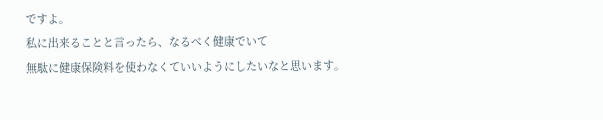ですよ。
私に出来ることと言ったら、なるべく健康でいて
無駄に健康保険料を使わなくていいようにしたいなと思います。